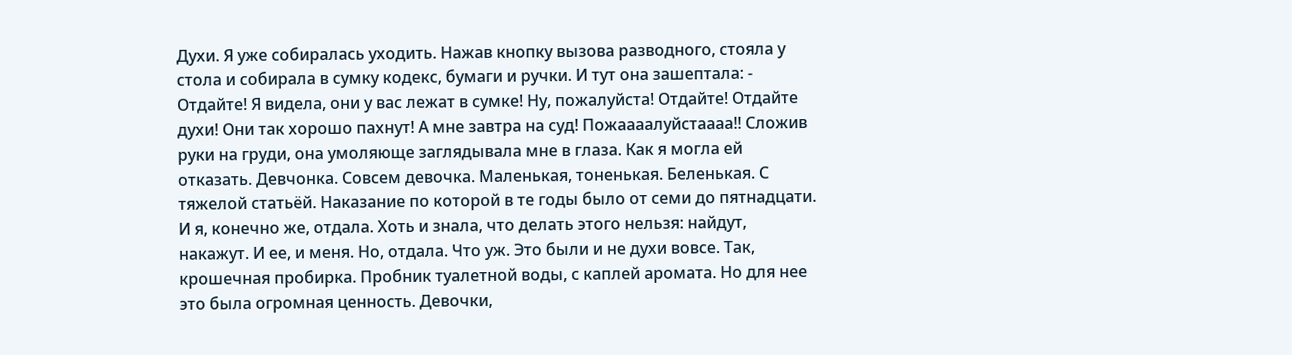Духи. Я уже собиралась уходить. Нажав кнопку вызова разводного, стояла у стола и собирала в сумку кодекс, бумаги и ручки. И тут она зашептала: - Отдайте! Я видела, они у вас лежат в сумке! Ну, пожалуйста! Отдайте! Отдайте духи! Они так хорошо пахнут! А мне завтра на суд! Пожаааалуйстаааа!! Сложив руки на груди, она умоляюще заглядывала мне в глаза. Как я могла ей отказать. Девчонка. Совсем девочка. Маленькая, тоненькая. Беленькая. С тяжелой статьёй. Наказание по которой в те годы было от семи до пятнадцати. И я, конечно же, отдала. Хоть и знала, что делать этого нельзя: найдут, накажут. И ее, и меня. Но, отдала. Что уж. Это были и не духи вовсе. Так, крошечная пробирка. Пробник туалетной воды, с каплей аромата. Но для нее это была огромная ценность. Девочки,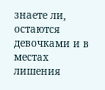знаете ли, остаются девочками и в местах лишения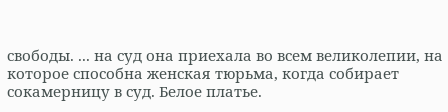свободы. ... на суд она приехала во всем великолепии, на которое способна женская тюрьма, когда собирает сокамерницу в суд. Белое платье.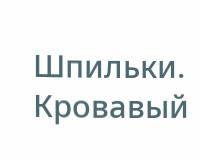Шпильки. Кровавый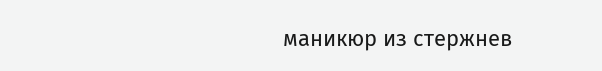маникюр из стержнев